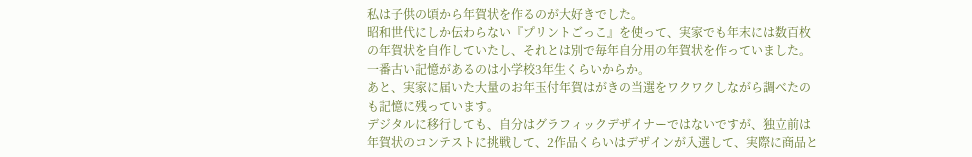私は子供の頃から年賀状を作るのが大好きでした。
昭和世代にしか伝わらない『プリントごっこ』を使って、実家でも年末には数百枚の年賀状を自作していたし、それとは別で毎年自分用の年賀状を作っていました。一番古い記憶があるのは小学校3年生くらいからか。
あと、実家に届いた大量のお年玉付年賀はがきの当選をワクワクしながら調べたのも記憶に残っています。
デジタルに移行しても、自分はグラフィックデザイナーではないですが、独立前は年賀状のコンテストに挑戦して、2作品くらいはデザインが入選して、実際に商品と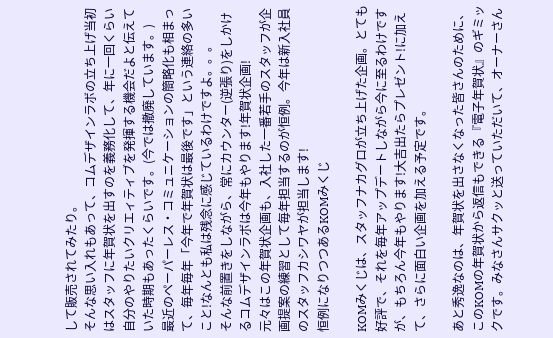して販売されてみたり。
そんな思い入れもあって、コムデザインラボの立ち上げ当初はスタッフに年賀状を出すのを義務化して、年に一回くらい自分のやりたいクリエィティブを発揮する機会だよと伝えていた時期もあったくらいです。(今では撤廃しています。)
最近のペーパーレス・コミュニケーションの簡略化も相まって、毎年毎年「今年で年賀状は最後です」という連絡の多いこと!なんとも私は残念に感じているわけですよ。。。
そんな前置きをしながら、常にカウンター(逆張り)をしかけるコムデザインラボは今年もやります!年賀状企画!
元々はこの年賀状企画も、入社した一番若手のスタッフが企画提案の練習として毎年担当するのが恒例。今年は新入社員のスタッフカシワヤが担当します!
恒例になりつつあるKOMみくじ

KOMみくじは、スタッフナカグロが立ち上げた企画。とても好評で、それを毎年アップデートしながら今に至るわけですが、もちろん今年もやります!大吉出たらプレゼント!に加えて、さらに面白い企画を加える予定です。

あと秀逸なのは、年賀状を出さなくなった皆さんのために、このKOMの年賀状から返信もできる『電子年賀状』のギミックです。みなさんサクッと送っていただいて、オーナーさん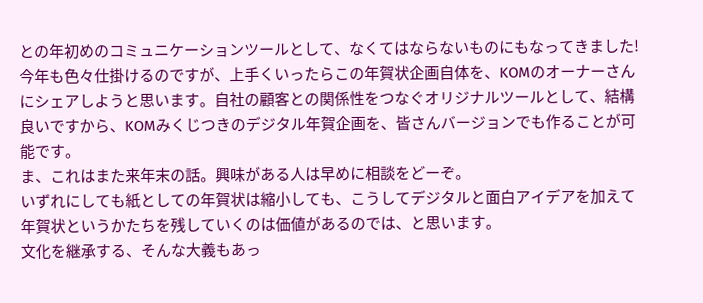との年初めのコミュニケーションツールとして、なくてはならないものにもなってきました!
今年も色々仕掛けるのですが、上手くいったらこの年賀状企画自体を、KOMのオーナーさんにシェアしようと思います。自社の顧客との関係性をつなぐオリジナルツールとして、結構良いですから、KOMみくじつきのデジタル年賀企画を、皆さんバージョンでも作ることが可能です。
ま、これはまた来年末の話。興味がある人は早めに相談をどーぞ。
いずれにしても紙としての年賀状は縮小しても、こうしてデジタルと面白アイデアを加えて年賀状というかたちを残していくのは価値があるのでは、と思います。
文化を継承する、そんな大義もあっ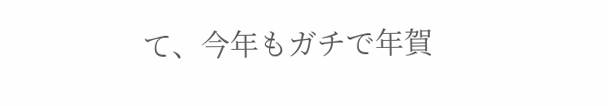て、今年もガチで年賀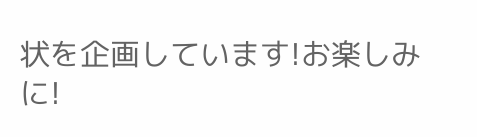状を企画しています!お楽しみに!